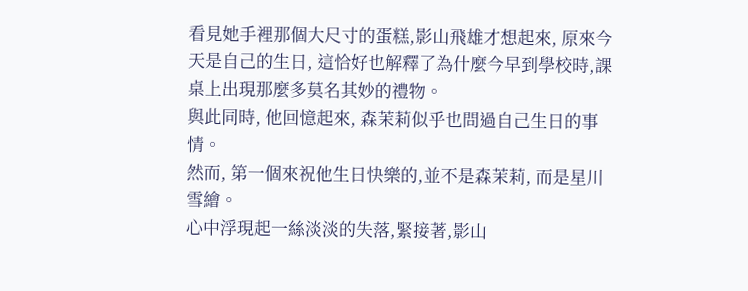看見她手裡那個大尺寸的蛋糕,影山飛雄才想起來, 原來今天是自己的生日, 這恰好也解釋了為什麼今早到學校時,課桌上出現那麼多莫名其妙的禮物。
與此同時, 他回憶起來, 森茉莉似乎也問過自己生日的事情。
然而, 第一個來祝他生日快樂的,並不是森茉莉, 而是星川雪繪。
心中浮現起一絲淡淡的失落,緊接著,影山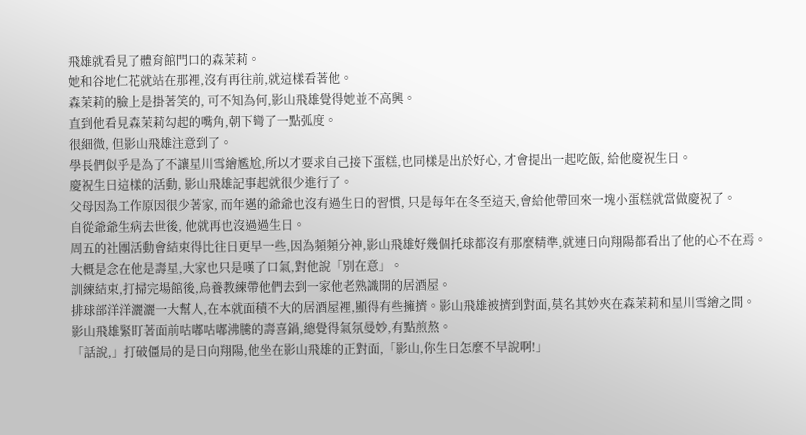飛雄就看見了體育館門口的森茉莉。
她和谷地仁花就站在那裡,沒有再往前,就這樣看著他。
森茉莉的臉上是掛著笑的, 可不知為何,影山飛雄覺得她並不高興。
直到他看見森茉莉勾起的嘴角,朝下彎了一點弧度。
很細微, 但影山飛雄注意到了。
學長們似乎是為了不讓星川雪繪尷尬,所以才要求自己接下蛋糕,也同樣是出於好心, 才會提出一起吃飯, 給他慶祝生日。
慶祝生日這樣的活動, 影山飛雄記事起就很少進行了。
父母因為工作原因很少著家, 而年邁的爺爺也沒有過生日的習慣, 只是每年在冬至這天,會給他帶回來一塊小蛋糕就當做慶祝了。
自從爺爺生病去世後, 他就再也沒過過生日。
周五的社團活動會結束得比往日更早一些,因為頻頻分神,影山飛雄好幾個托球都沒有那麼精準,就連日向翔陽都看出了他的心不在焉。
大概是念在他是壽星,大家也只是嘆了口氣,對他說「別在意」。
訓練結束,打掃完場館後,烏養教練帶他們去到一家他老熟識開的居酒屋。
排球部洋洋灑灑一大幫人,在本就面積不大的居酒屋裡,顯得有些擁擠。影山飛雄被擠到對面,莫名其妙夾在森茉莉和星川雪繪之間。
影山飛雄緊盯著面前咕嘟咕嘟沸騰的壽喜鍋,總覺得氣氛曼妙,有點煎熬。
「話說,」打破僵局的是日向翔陽,他坐在影山飛雄的正對面,「影山,你生日怎麼不早說啊!」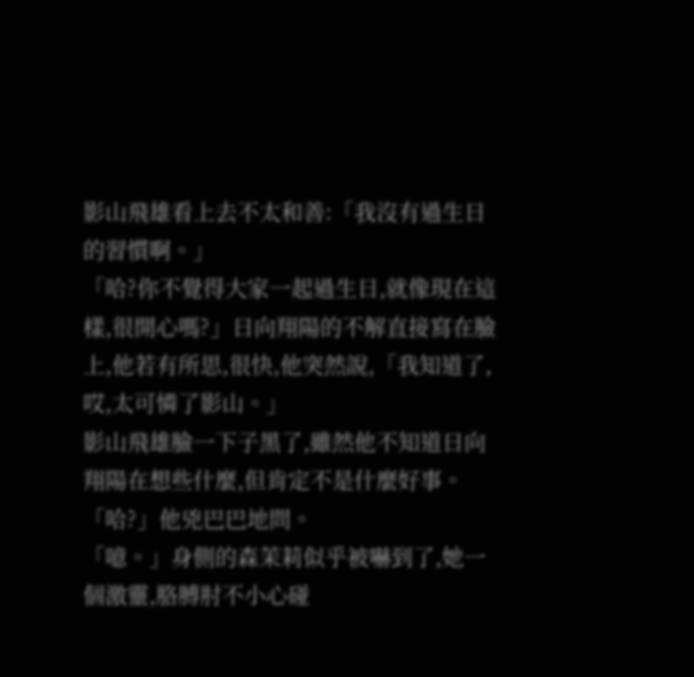影山飛雄看上去不太和善:「我沒有過生日的習慣啊。」
「哈?你不覺得大家一起過生日,就像現在這樣,很開心嗎?」日向翔陽的不解直接寫在臉上,他若有所思,很快,他突然說,「我知道了,哎,太可憐了影山。」
影山飛雄臉一下子黑了,雖然他不知道日向翔陽在想些什麼,但肯定不是什麼好事。
「哈?」他兇巴巴地問。
「噫。」身側的森茉莉似乎被嚇到了,她一個激靈,胳膊肘不小心碰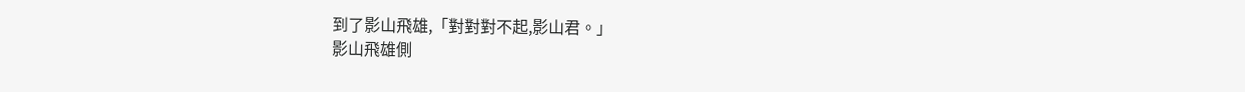到了影山飛雄,「對對對不起,影山君。」
影山飛雄側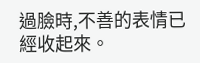過臉時,不善的表情已經收起來。